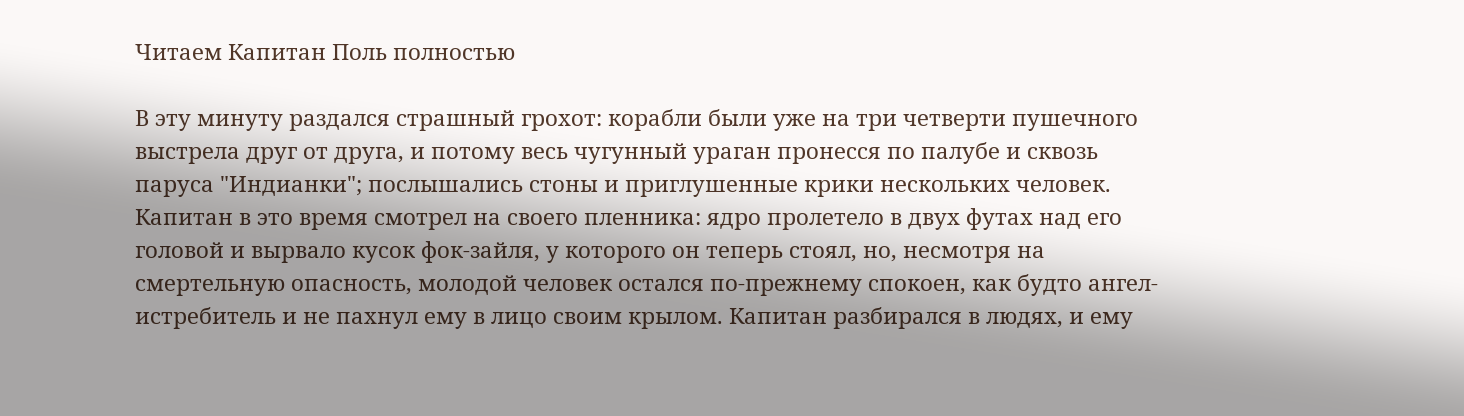Читаем Капитан Поль полностью

В эту минуту раздался страшный грохот: корабли были уже на три четверти пушечного выстрела друг от друга, и потому весь чугунный ураган пронесся по палубе и сквозь паруса "Индианки"; послышались стоны и приглушенные крики нескольких человек. Капитан в это время смотрел на своего пленника: ядро пролетело в двух футах над его головой и вырвало кусок фок-зайля, у которого он теперь стоял, но, несмотря на смертельную опасность, молодой человек остался по-прежнему спокоен, как будто ангел-истребитель и не пахнул ему в лицо своим крылом. Капитан разбирался в людях, и ему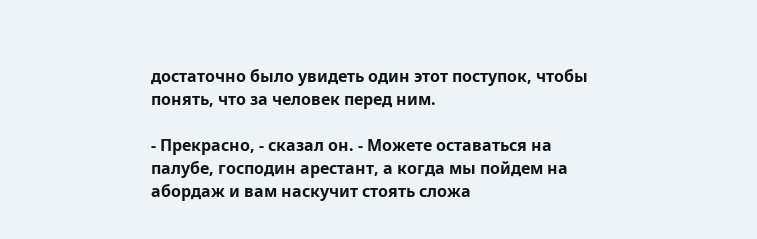достаточно было увидеть один этот поступок, чтобы понять, что за человек перед ним.

- Прекрасно, - сказал он. - Можете оставаться на палубе, господин арестант, а когда мы пойдем на абордаж и вам наскучит стоять сложа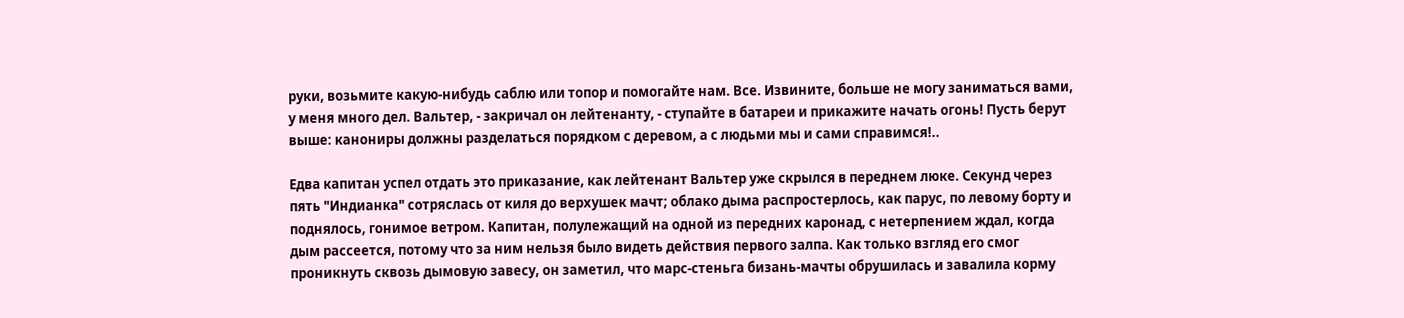руки, возьмите какую-нибудь саблю или топор и помогайте нам. Все. Извините, больше не могу заниматься вами, у меня много дел. Вальтер, - закричал он лейтенанту, - ступайте в батареи и прикажите начать огонь! Пусть берут выше: канониры должны разделаться порядком с деревом, а с людьми мы и сами справимся!..

Едва капитан успел отдать это приказание, как лейтенант Вальтер уже скрылся в переднем люке. Секунд через пять "Индианка" сотряслась от киля до верхушек мачт; облако дыма распростерлось, как парус, по левому борту и поднялось, гонимое ветром. Капитан, полулежащий на одной из передних каронад, с нетерпением ждал, когда дым рассеется, потому что за ним нельзя было видеть действия первого залпа. Как только взгляд его смог проникнуть сквозь дымовую завесу, он заметил, что марс-стеньга бизань-мачты обрушилась и завалила корму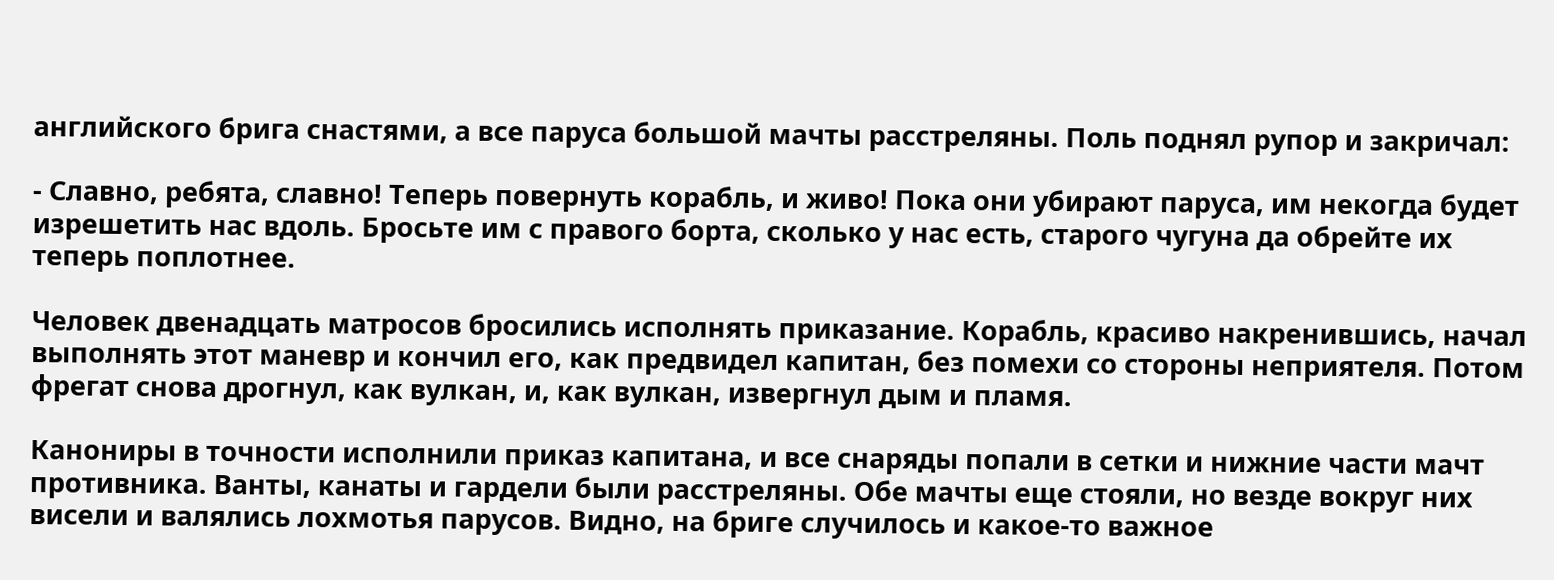английского брига снастями, а все паруса большой мачты расстреляны. Поль поднял рупор и закричал:

- Славно, ребята, славно! Теперь повернуть корабль, и живо! Пока они убирают паруса, им некогда будет изрешетить нас вдоль. Бросьте им с правого борта, сколько у нас есть, старого чугуна да обрейте их теперь поплотнее.

Человек двенадцать матросов бросились исполнять приказание. Корабль, красиво накренившись, начал выполнять этот маневр и кончил его, как предвидел капитан, без помехи со стороны неприятеля. Потом фрегат снова дрогнул, как вулкан, и, как вулкан, извергнул дым и пламя.

Канониры в точности исполнили приказ капитана, и все снаряды попали в сетки и нижние части мачт противника. Ванты, канаты и гардели были расстреляны. Обе мачты еще стояли, но везде вокруг них висели и валялись лохмотья парусов. Видно, на бриге случилось и какое-то важное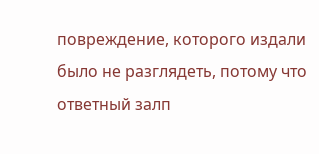повреждение, которого издали было не разглядеть, потому что ответный залп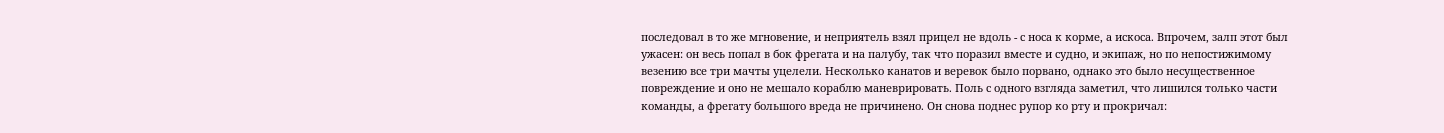последовал в то же мгновение, и неприятель взял прицел не вдоль - с носа к корме, а искоса. Впрочем, залп этот был ужасен: он весь попал в бок фрегата и на палубу, так что поразил вместе и судно, и экипаж, но по непостижимому везению все три мачты уцелели. Несколько канатов и веревок было порвано, однако это было несущественное повреждение и оно не мешало кораблю маневрировать. Поль с одного взгляда заметил, что лишился только части команды, а фрегату большого вреда не причинено. Он снова поднес рупор ко рту и прокричал: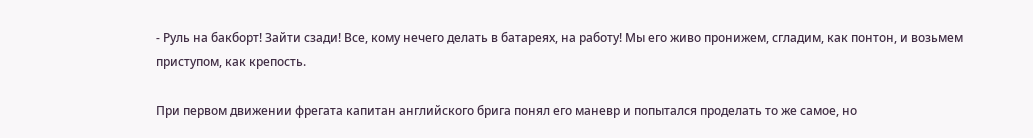- Руль на бакборт! Зайти сзади! Все, кому нечего делать в батареях, на работу! Мы его живо пронижем, сгладим, как понтон, и возьмем приступом, как крепость.

При первом движении фрегата капитан английского брига понял его маневр и попытался проделать то же самое, но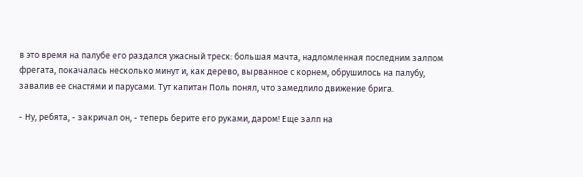в это время на палубе его раздался ужасный треск: большая мачта, надломленная последним залпом фрегата, покачалась несколько минут и, как дерево, вырванное с корнем, обрушилось на палубу, завалив ее снастями и парусами. Тут капитан Поль понял, что замедлило движение брига.

- Ну, ребята, - закричал он, - теперь берите его руками, даром! Еще залп на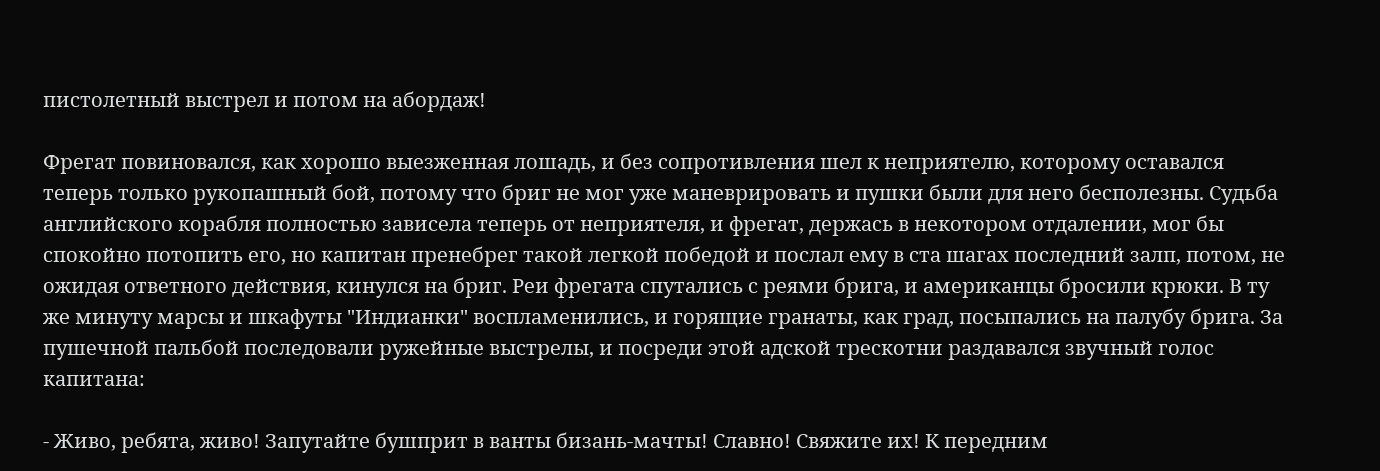пистолетный выстрел и потом на абордаж!

Фрегат повиновался, как хорошо выезженная лошадь, и без сопротивления шел к неприятелю, которому оставался теперь только рукопашный бой, потому что бриг не мог уже маневрировать и пушки были для него бесполезны. Судьба английского корабля полностью зависела теперь от неприятеля, и фрегат, держась в некотором отдалении, мог бы спокойно потопить его, но капитан пренебрег такой легкой победой и послал ему в ста шагах последний залп, потом, не ожидая ответного действия, кинулся на бриг. Реи фрегата спутались с реями брига, и американцы бросили крюки. В ту же минуту марсы и шкафуты "Индианки" воспламенились, и горящие гранаты, как град, посыпались на палубу брига. За пушечной пальбой последовали ружейные выстрелы, и посреди этой адской трескотни раздавался звучный голос капитана:

- Живо, ребята, живо! Запутайте бушприт в ванты бизань-мачты! Славно! Свяжите их! К передним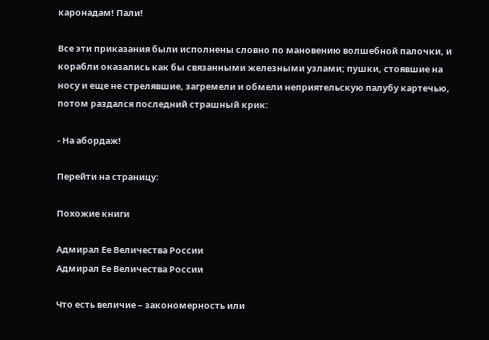каронадам! Пали!

Все эти приказания были исполнены словно по мановению волшебной палочки, и корабли оказались как бы связанными железными узлами; пушки, стоявшие на носу и еще не стрелявшие, загремели и обмели неприятельскую палубу картечью, потом раздался последний страшный крик:

- На абордаж!

Перейти на страницу:

Похожие книги

Адмирал Ее Величества России
Адмирал Ее Величества России

Что есть величие – закономерность или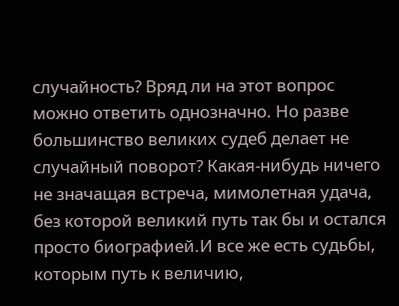случайность? Вряд ли на этот вопрос можно ответить однозначно. Но разве большинство великих судеб делает не случайный поворот? Какая-нибудь ничего не значащая встреча, мимолетная удача, без которой великий путь так бы и остался просто биографией.И все же есть судьбы, которым путь к величию,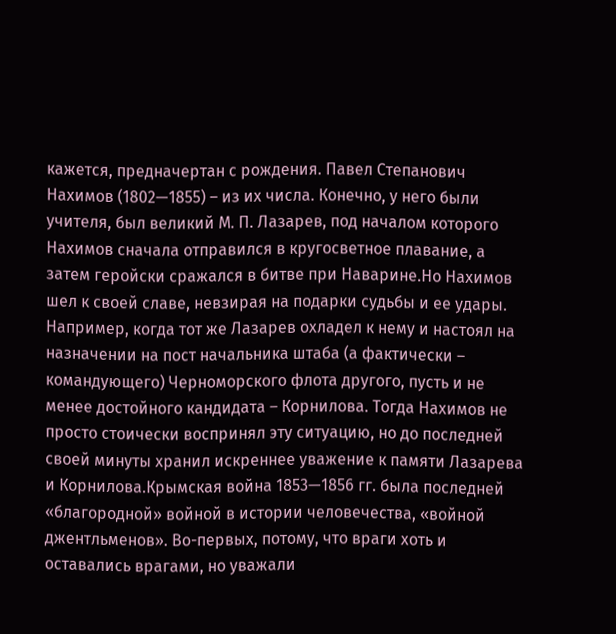кажется, предначертан с рождения. Павел Степанович Нахимов (1802—1855) – из их числа. Конечно, у него были учителя, был великий М. П. Лазарев, под началом которого Нахимов сначала отправился в кругосветное плавание, а затем геройски сражался в битве при Наварине.Но Нахимов шел к своей славе, невзирая на подарки судьбы и ее удары. Например, когда тот же Лазарев охладел к нему и настоял на назначении на пост начальника штаба (а фактически – командующего) Черноморского флота другого, пусть и не менее достойного кандидата – Корнилова. Тогда Нахимов не просто стоически воспринял эту ситуацию, но до последней своей минуты хранил искреннее уважение к памяти Лазарева и Корнилова.Крымская война 1853—1856 гг. была последней «благородной» войной в истории человечества, «войной джентльменов». Во-первых, потому, что враги хоть и оставались врагами, но уважали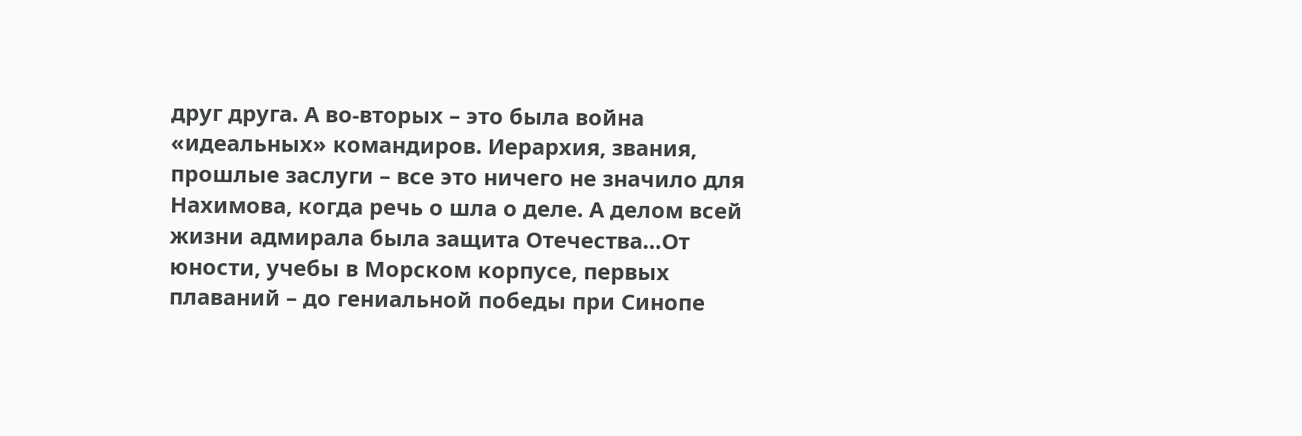друг друга. А во-вторых – это была война «идеальных» командиров. Иерархия, звания, прошлые заслуги – все это ничего не значило для Нахимова, когда речь о шла о деле. А делом всей жизни адмирала была защита Отечества…От юности, учебы в Морском корпусе, первых плаваний – до гениальной победы при Синопе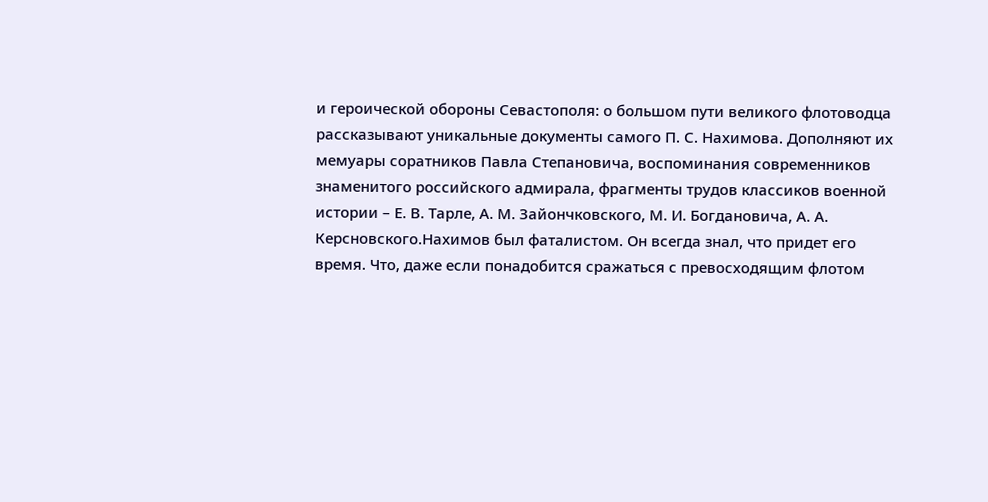и героической обороны Севастополя: о большом пути великого флотоводца рассказывают уникальные документы самого П. С. Нахимова. Дополняют их мемуары соратников Павла Степановича, воспоминания современников знаменитого российского адмирала, фрагменты трудов классиков военной истории – Е. В. Тарле, А. М. Зайончковского, М. И. Богдановича, А. А. Керсновского.Нахимов был фаталистом. Он всегда знал, что придет его время. Что, даже если понадобится сражаться с превосходящим флотом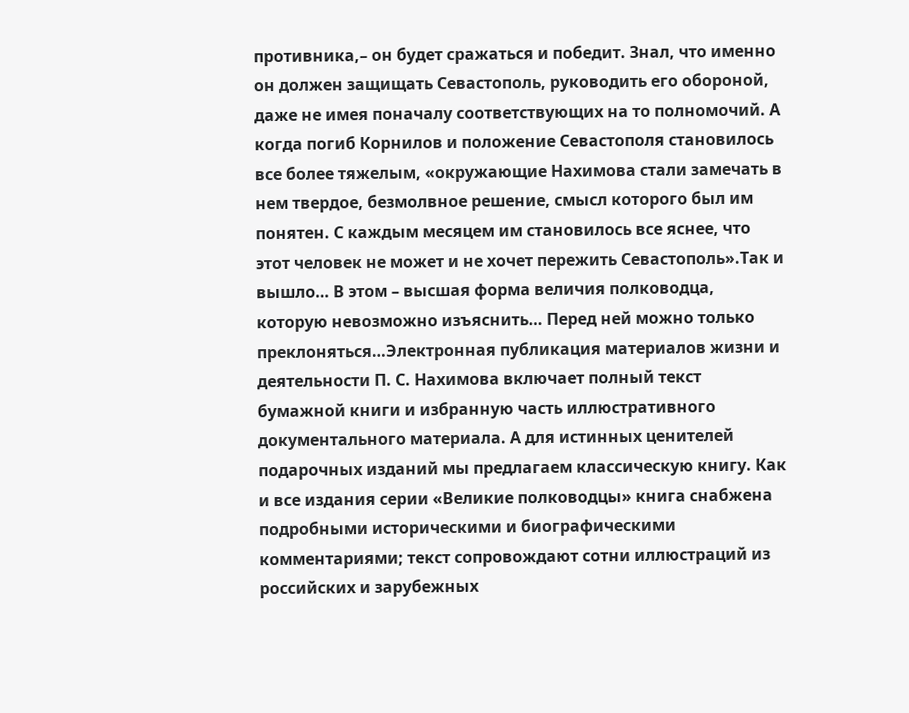противника,– он будет сражаться и победит. Знал, что именно он должен защищать Севастополь, руководить его обороной, даже не имея поначалу соответствующих на то полномочий. А когда погиб Корнилов и положение Севастополя становилось все более тяжелым, «окружающие Нахимова стали замечать в нем твердое, безмолвное решение, смысл которого был им понятен. С каждым месяцем им становилось все яснее, что этот человек не может и не хочет пережить Севастополь».Так и вышло… В этом – высшая форма величия полководца, которую невозможно изъяснить… Перед ней можно только преклоняться…Электронная публикация материалов жизни и деятельности П. С. Нахимова включает полный текст бумажной книги и избранную часть иллюстративного документального материала. А для истинных ценителей подарочных изданий мы предлагаем классическую книгу. Как и все издания серии «Великие полководцы» книга снабжена подробными историческими и биографическими комментариями; текст сопровождают сотни иллюстраций из российских и зарубежных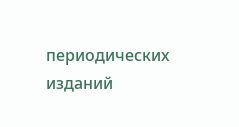периодических изданий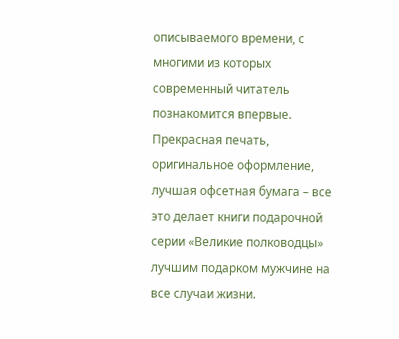описываемого времени, с многими из которых современный читатель познакомится впервые. Прекрасная печать, оригинальное оформление, лучшая офсетная бумага – все это делает книги подарочной серии «Великие полководцы» лучшим подарком мужчине на все случаи жизни.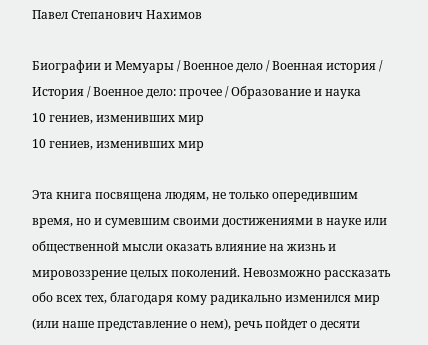Павел Степанович Нахимов

Биографии и Мемуары / Военное дело / Военная история / История / Военное дело: прочее / Образование и наука
10 гениев, изменивших мир
10 гениев, изменивших мир

Эта книга посвящена людям, не только опередившим время, но и сумевшим своими достижениями в науке или общественной мысли оказать влияние на жизнь и мировоззрение целых поколений. Невозможно рассказать обо всех тех, благодаря кому радикально изменился мир (или наше представление о нем), речь пойдет о десяти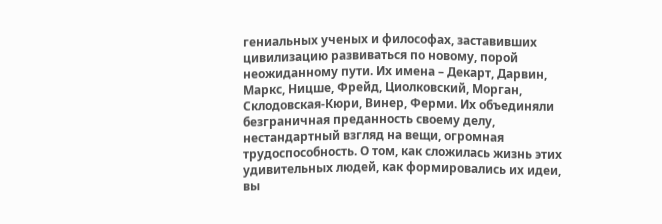гениальных ученых и философах, заставивших цивилизацию развиваться по новому, порой неожиданному пути. Их имена – Декарт, Дарвин, Маркс, Ницше, Фрейд, Циолковский, Морган, Склодовская-Кюри, Винер, Ферми. Их объединяли безграничная преданность своему делу, нестандартный взгляд на вещи, огромная трудоспособность. О том, как сложилась жизнь этих удивительных людей, как формировались их идеи, вы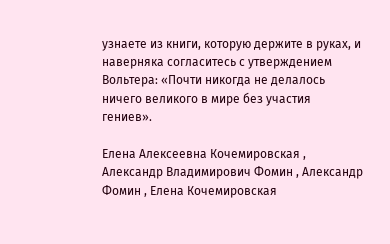узнаете из книги, которую держите в руках, и наверняка согласитесь с утверждением Вольтера: «Почти никогда не делалось ничего великого в мире без участия гениев».

Елена Алексеевна Кочемировская , Александр Владимирович Фомин , Александр Фомин , Елена Кочемировская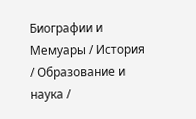Биографии и Мемуары / История / Образование и наука /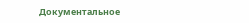Документальное